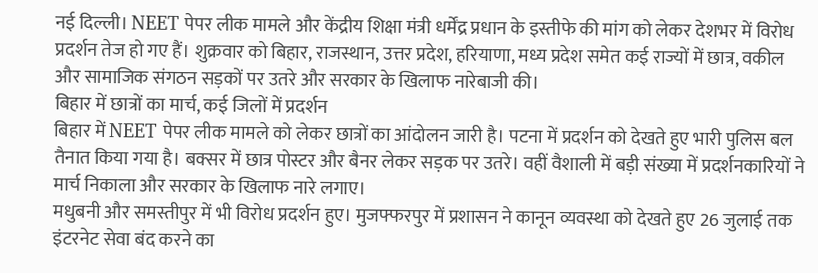नई दिल्ली। NEET पेपर लीक मामले और केंद्रीय शिक्षा मंत्री धर्मेंद्र प्रधान के इस्तीफे की मांग को लेकर देशभर में विरोध प्रदर्शन तेज हो गए हैं। शुक्रवार को बिहार, राजस्थान, उत्तर प्रदेश, हरियाणा, मध्य प्रदेश समेत कई राज्यों में छात्र, वकील और सामाजिक संगठन सड़कों पर उतरे और सरकार के खिलाफ नारेबाजी की।
बिहार में छात्रों का मार्च, कई जिलों में प्रदर्शन
बिहार में NEET पेपर लीक मामले को लेकर छात्रों का आंदोलन जारी है। पटना में प्रदर्शन को देखते हुए भारी पुलिस बल तैनात किया गया है। बक्सर में छात्र पोस्टर और बैनर लेकर सड़क पर उतरे। वहीं वैशाली में बड़ी संख्या में प्रदर्शनकारियों ने मार्च निकाला और सरकार के खिलाफ नारे लगाए।
मधुबनी और समस्तीपुर में भी विरोध प्रदर्शन हुए। मुजफ्फरपुर में प्रशासन ने कानून व्यवस्था को देखते हुए 26 जुलाई तक इंटरनेट सेवा बंद करने का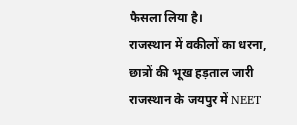फैसला लिया है।
राजस्थान में वकीलों का धरना, छात्रों की भूख हड़ताल जारी
राजस्थान के जयपुर में NEET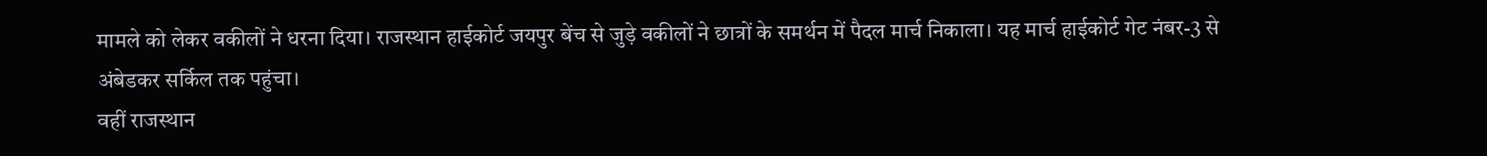मामले को लेकर वकीलों ने धरना दिया। राजस्थान हाईकोर्ट जयपुर बेंच से जुड़े वकीलों ने छात्रों के समर्थन में पैदल मार्च निकाला। यह मार्च हाईकोर्ट गेट नंबर-3 से अंबेडकर सर्किल तक पहुंचा।
वहीं राजस्थान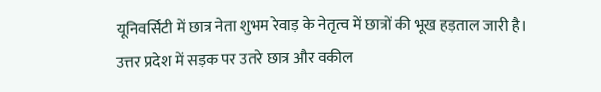यूनिवर्सिटी में छात्र नेता शुभम रेवाड़ के नेतृत्व में छात्रों की भूख हड़ताल जारी है।
उत्तर प्रदेश में सड़क पर उतरे छात्र और वकील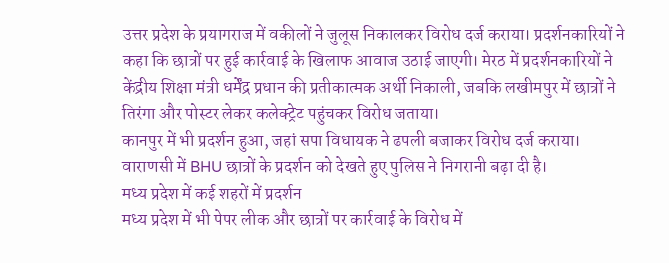उत्तर प्रदेश के प्रयागराज में वकीलों ने जुलूस निकालकर विरोध दर्ज कराया। प्रदर्शनकारियों ने कहा कि छात्रों पर हुई कार्रवाई के खिलाफ आवाज उठाई जाएगी। मेरठ में प्रदर्शनकारियों ने केंद्रीय शिक्षा मंत्री धर्मेंद्र प्रधान की प्रतीकात्मक अर्थी निकाली, जबकि लखीमपुर में छात्रों ने तिरंगा और पोस्टर लेकर कलेक्ट्रेट पहुंचकर विरोध जताया।
कानपुर में भी प्रदर्शन हुआ, जहां सपा विधायक ने ढपली बजाकर विरोध दर्ज कराया। वाराणसी में BHU छात्रों के प्रदर्शन को देखते हुए पुलिस ने निगरानी बढ़ा दी है।
मध्य प्रदेश में कई शहरों में प्रदर्शन
मध्य प्रदेश में भी पेपर लीक और छात्रों पर कार्रवाई के विरोध में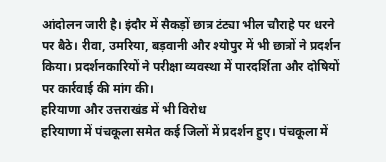आंदोलन जारी है। इंदौर में सैकड़ों छात्र टंट्या भील चौराहे पर धरने पर बैठे। रीवा, उमरिया, बड़वानी और श्योपुर में भी छात्रों ने प्रदर्शन किया। प्रदर्शनकारियों ने परीक्षा व्यवस्था में पारदर्शिता और दोषियों पर कार्रवाई की मांग की।
हरियाणा और उत्तराखंड में भी विरोध
हरियाणा में पंचकूला समेत कई जिलों में प्रदर्शन हुए। पंचकूला में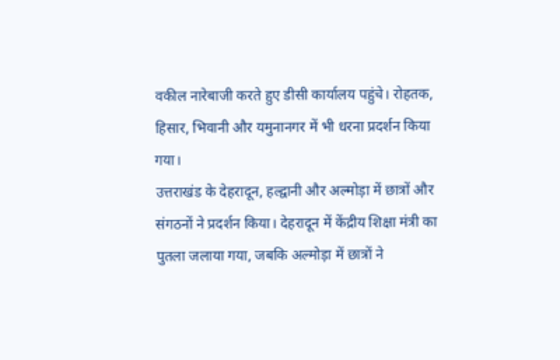वकील नारेबाजी करते हुए डीसी कार्यालय पहुंचे। रोहतक, हिसार, भिवानी और यमुनानगर में भी धरना प्रदर्शन किया गया।
उत्तराखंड के देहरादून, हल्द्वानी और अल्मोड़ा में छात्रों और संगठनों ने प्रदर्शन किया। देहरादून में केंद्रीय शिक्षा मंत्री का पुतला जलाया गया, जबकि अल्मोड़ा में छात्रों ने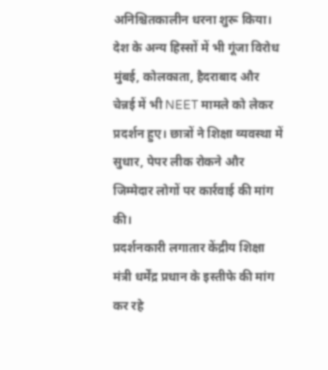अनिश्चितकालीन धरना शुरू किया।
देश के अन्य हिस्सों में भी गूंजा विरोध
मुंबई, कोलकाता, हैदराबाद और चेन्नई में भी NEET मामले को लेकर प्रदर्शन हुए। छात्रों ने शिक्षा व्यवस्था में सुधार, पेपर लीक रोकने और जिम्मेदार लोगों पर कार्रवाई की मांग की।
प्रदर्शनकारी लगातार केंद्रीय शिक्षा मंत्री धर्मेंद्र प्रधान के इस्तीफे की मांग कर रहे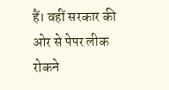हैं। वहीं सरकार की ओर से पेपर लीक रोकने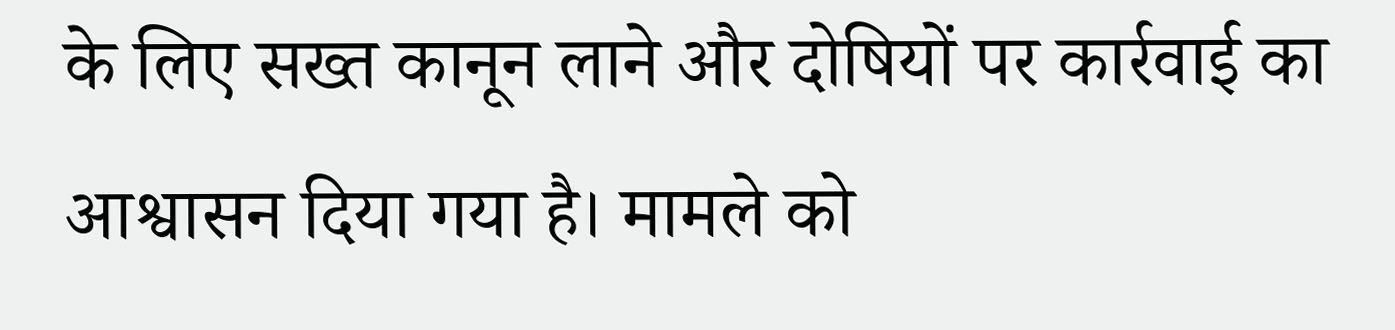के लिए सख्त कानून लाने और दोषियों पर कार्रवाई का आश्वासन दिया गया है। मामले को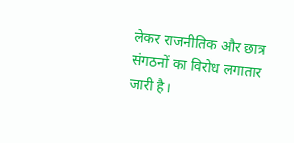लेकर राजनीतिक और छात्र संगठनों का विरोध लगातार जारी है।